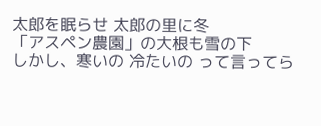太郎を眠らせ 太郎の里に冬
「アスペン農園」の大根も雪の下
しかし、寒いの 冷たいの って言ってら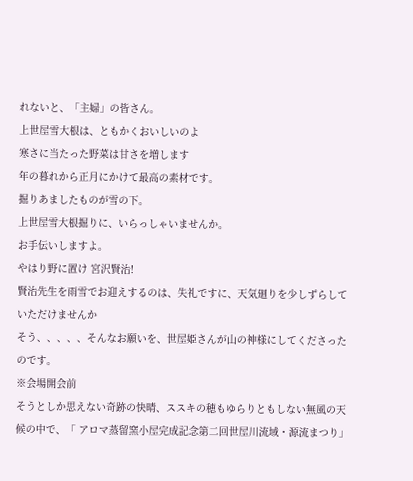れないと、「主婦」の皆さん。
上世屋雪大根は、ともかくおいしいのよ
寒さに当たった野菜は甘さを増します
年の暮れから正月にかけて最高の素材です。
掘りあましたものが雪の下。
上世屋雪大根掘りに、いらっしゃいませんか。
お手伝いしますよ。
やはり野に置け 宮沢賢治!
賢治先生を雨雪でお迎えするのは、失礼ですに、天気廻りを少しずらしていただけませんか
そう、、、、、そんなお願いを、世屋姫さんが山の神様にしてくださったのです。
※会場開会前
そうとしか思えない奇跡の快晴、ススキの穂もゆらりともしない無風の天候の中で、「 アロマ蒸留窯小屋完成記念第二回世屋川流域・源流まつり」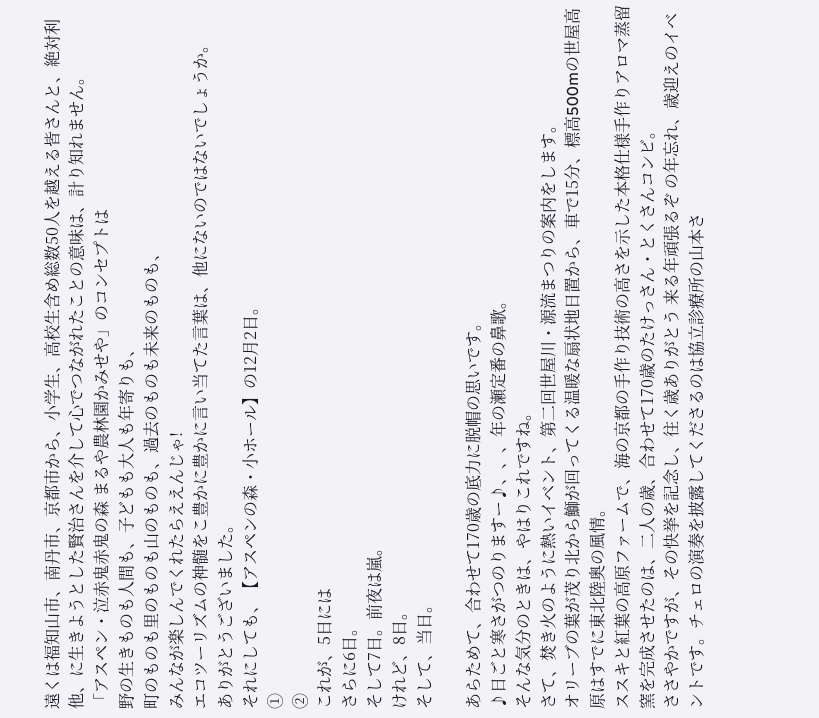遠くは福知山市、南丹市、京都市から、小学生、高校生含め総数50人を越える皆さんと、絶対利他、に生きようとした賢治さんを介して心でつながれたことの意味は、計り知れません。
「アスペン・泣赤鬼赤鬼の森 まるや農林園かみせや」のコンセプトは
野の生きものも人間も、子どもも大人も年寄りも、
町のものも里のものも山のものも、過去のものも未来のものも、
みんなが楽しんでくれたらええんじゃ!
エコツーリズムの神髄をこ豊かに豊かに言い当てた言葉は、他にないのではないでしょうか。
ありがとうございました。
それにしても、【アスペンの森・小ホール】の12月2日。
①
②
これが、5日には
さらに6日。
そして7日。前夜は嵐。
けれど、8日。
そして、当日。

あらためて、合わせて170歳の底力に脱帽の思いです。
♪日ごと寒さがつのりますー♪、、、年の瀬定番の鼻歌。
そんな気分のときは、やはりこれですね。
さて、焚き火のように熱いイベント、第二回世屋川・源流まつりの案内をします。
オリーブの葉が茂り北から鰤が回ってくる温暖な扇状地日置から、車で15分、標高500mの世屋高原はすでに東北陸奥の風情。
ススキと紅葉の高原ファームで、海の京都の手作り技術の高さを示した本格仕様手作りアロマ蒸留窯を完成させたのは、二人の歳、合わせて170歳のたけっさん・とくさんコンビ。
ささやかですが、その快挙を記念し、往く歳ありがとう 来る年頑張るぞ の年忘れ、歳迎えのイベントです。チェロの演奏を披露してくださるのは協立診療所の山本さ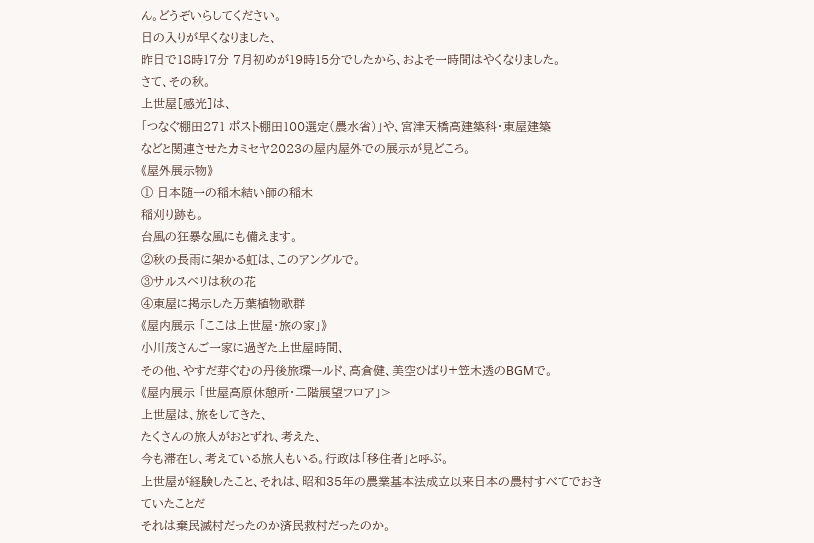ん。どうぞいらしてください。
日の入りが早くなりました、
昨日で18時17分 7月初めが19時15分でしたから、およそ一時間はやくなりました。
さて、その秋。
上世屋[感光]は、
「つなぐ棚田271 ポスト棚田100選定(農水省)」や、宮津天橋高建築科・東屋建築
などと関連させたカミセヤ2023の屋内屋外での展示が見どころ。
《屋外展示物》
① 日本随一の稲木結い師の稲木
稲刈り跡も。
台風の狂暴な風にも備えます。
②秋の長雨に架かる虹は、このアングルで。
③サルスベリは秋の花
④東屋に掲示した万葉植物歌群
《屋内展示 「ここは上世屋・旅の家」》
小川茂さんご一家に過ぎた上世屋時間、
その他、やすだ芽ぐむの丹後旅環ールド、高倉健、美空ひばり+笠木透のBGМで。
《屋内展示 「世屋高原休憩所・二階展望フロア」>
上世屋は、旅をしてきた、
たくさんの旅人がおとずれ、考えた、
今も滞在し、考えている旅人もいる。行政は「移住者」と呼ぶ。
上世屋が経験したこと、それは、昭和35年の農業基本法成立以来日本の農村すべてでおきていたことだ
それは棄民滅村だったのか済民救村だったのか。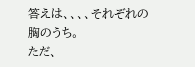答えは、、、、それぞれの胸のうち。
ただ、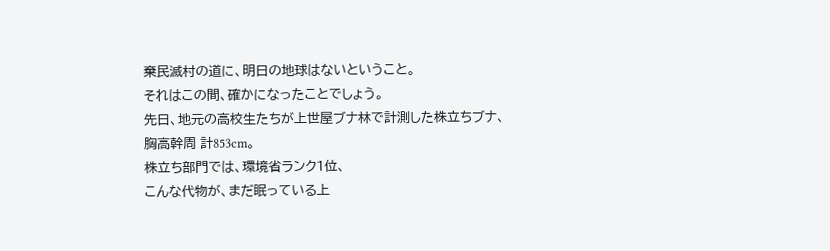棄民滅村の道に、明日の地球はないということ。
それはこの間、確かになったことでしょう。
先日、地元の高校生たちが上世屋ブナ林で計測した株立ちブナ、
胸高幹周 計853cm。
株立ち部門では、環境省ランク1位、
こんな代物が、まだ眠っている上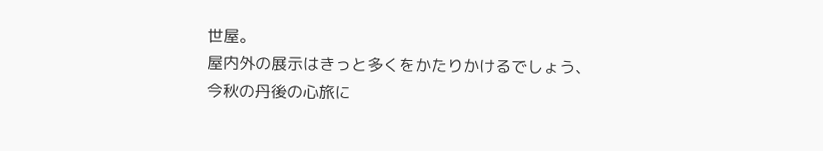世屋。
屋内外の展示はきっと多くをかたりかけるでしょう、今秋の丹後の心旅に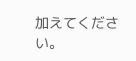加えてください。